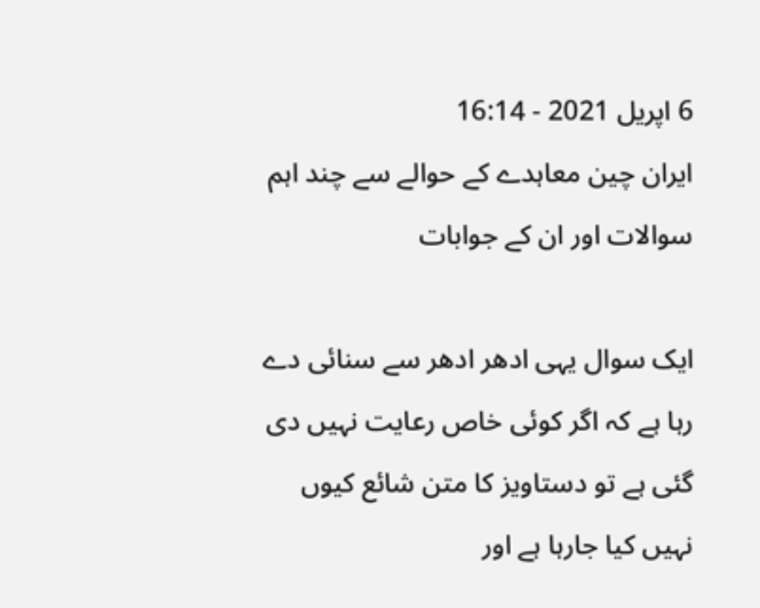6 اپریل 2021 - 16:14
ایران چین معاہدے کے حوالے سے چند اہم سوالات اور ان کے جوابات

ایک سوال یہی ادھر ادھر سے سنائی دے رہا ہے کہ اگر کوئی خاص رعایت نہیں دی گئی ہے تو دستاویز کا متن شائع کیوں نہیں کیا جارہا ہے اور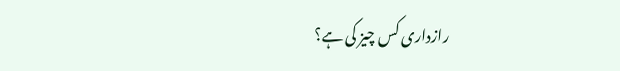رازداری کس چیز کی ہے؟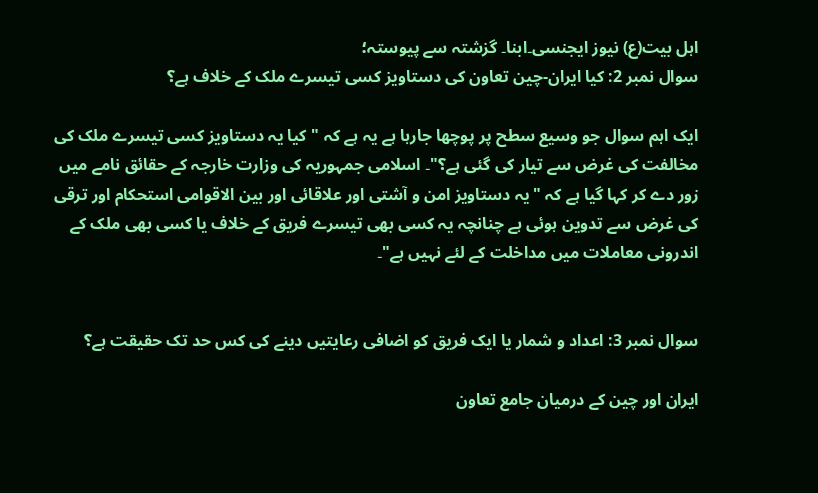اہل بیت(ع) نیوز ایجنسی۔ابنا۔ گزشتہ سے پیوستہ؛
سوال نمبر 2: کیا ایران-چین تعاون کی دستاویز کسی تیسرے ملک کے خلاف ہے؟

ایک اہم سوال جو وسیع سطح پر پوچھا جارہا ہے یہ ہے کہ "کیا یہ دستاویز کسی تیسرے ملک کی مخالفت کی غرض سے تیار کی گئی ہے؟"۔ اسلامی جمہوریہ کی وزارت خارجہ کے حقائق نامے میں زور دے کر کہا گیا ہے کہ "یہ دستاویز امن و آشتی اور علاقائی اور بین الاقوامی استحکام اور ترقی کی غرض سے تدوین ہوئی ہے چنانچہ یہ کسی بھی تیسرے فریق کے خلاف یا کسی بھی ملک کے اندرونی معاملات میں مداخلت کے لئے نہیں ہے"۔


سوال نمبر 3: اعداد و شمار یا ایک فریق کو اضافی رعایتیں دینے کی کس حد تک حقیقت ہے؟

ایران اور چین کے درمیان جامع تعاون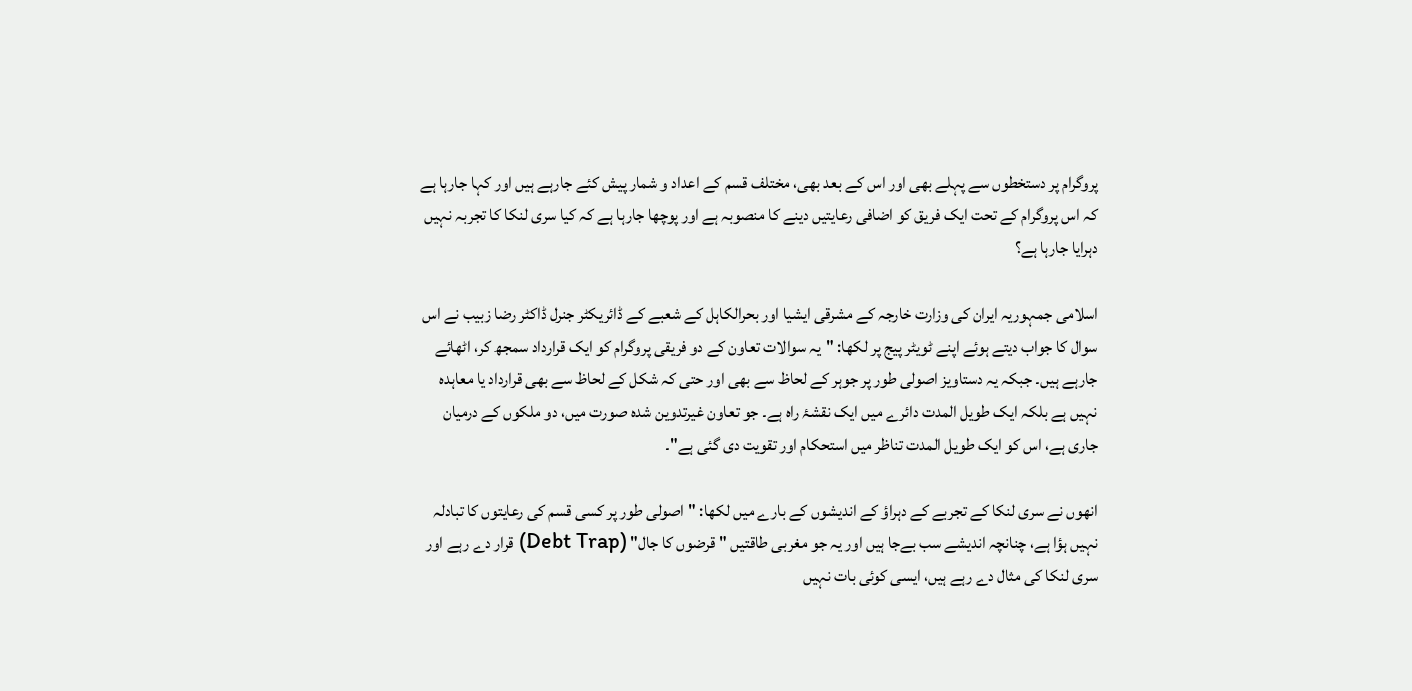پروگرام پر دستخطوں سے پہلے بھی اور اس کے بعد بھی، مختلف قسم کے اعداد و شمار پیش کئے جارہے ہیں اور کہا جارہا ہے کہ اس پروگرام کے تحت ایک فریق کو اضافی رعایتیں دینے کا منصوبہ ہے اور پوچھا جارہا ہے کہ کیا سری لنکا کا تجربہ نہیں دہرایا جارہا ہے؟

اسلامی جمہوریہ ایران کی وزارت خارجہ کے مشرقی ایشیا اور بحرالکاہل کے شعبے کے ڈائریکٹر جنرل ڈاکٹر رضا زبیب نے اس سوال کا جواب دیتے ہوئے اپنے ٹویٹر پیج پر لکھا: "یہ سوالات تعاون کے دو فریقی پروگرام کو ایک قرارداد سمجھ کر، اٹھائے جارہے ہیں۔ جبکہ یہ دستاویز اصولی طور پر جوہر کے لحاظ سے بھی اور حتی کہ شکل کے لحاظ سے بھی قرارداد یا معاہدہ نہیں ہے بلکہ ایک طویل المدت دائرے میں ایک نقشۂ راہ ہے۔ جو تعاون غیرتدوین شدہ صورت میں، دو ملکوں کے درمیان جاری ہے، اس کو ایک طویل المدت تناظر میں استحکام اور تقویت دی گئی ہے"۔

انھوں نے سری لنکا کے تجربے کے دہراؤ کے اندیشوں کے بارے میں لکھا: "اصولی طور پر کسی قسم کی رعایتوں کا تبادلہ نہیں ہؤا ہے، چنانچہ اندیشے سب بےجا ہیں اور یہ جو مغربی طاقتیں "قرضوں کا جال" (Debt Trap) قرار دے رہے اور سری لنکا کی مثال دے رہے ہیں، ایسی کوئی بات نہیں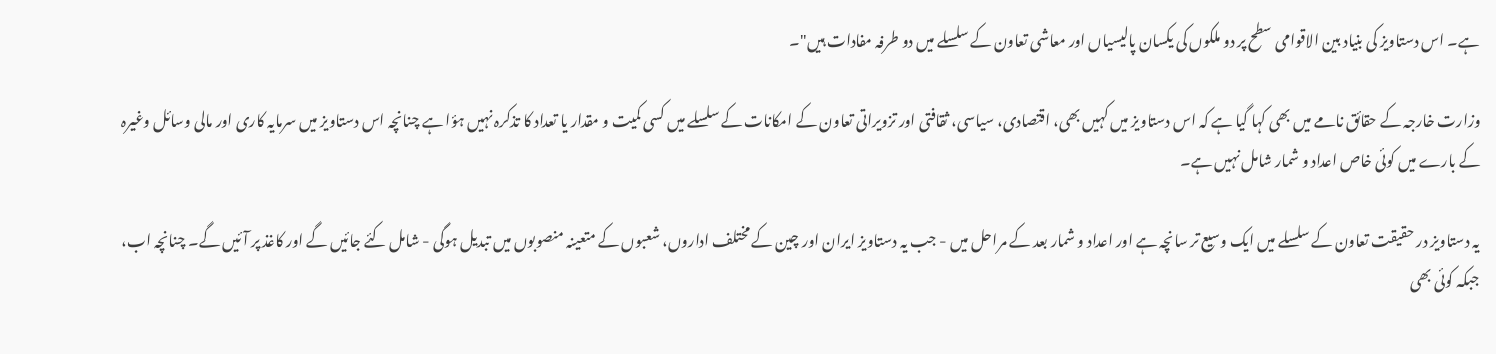ہے۔ اس دستاویز کی بنیاد بین الاقوامی سطح پر دو ملکوں کی یکسان پالیسیاں اور معاشی تعاون کے سلسلے میں دو طرفہ مفادات ہیں"۔

وزارت خارجہ کے حقائق نامے میں بھی کہا گیا ہے کہ اس دستاویز میں کہیں بھی، اقتصادی، سیاسی، ثقافتی اور تزویراتی تعاون کے امکانات کے سلسلے میں کسی کمیت و مقدار یا تعداد کا تذکرہ نہیں ہؤا ہے چنانچہ اس دستاویز میں سرمایہ کاری اور مالی وسائل وغیرہ کے بارے میں کوئی خاص اعداد و شمار شامل نہیں ہے۔

یہ دستاویز در حقیقت تعاون کے سلسلے میں ایک وسیع تر سانچہ ہے اور اعداد و شمار بعد کے مراحل میں - جب یہ دستاویز ایران اور چین کے مختلف اداروں، شعبوں کے متعینہ منصوبوں میں تبدیل ہوگی - شامل کئے جائیں گے اور کاغذ پر آئیں گے۔ چنانچہ اب، جبکہ کوئی بھی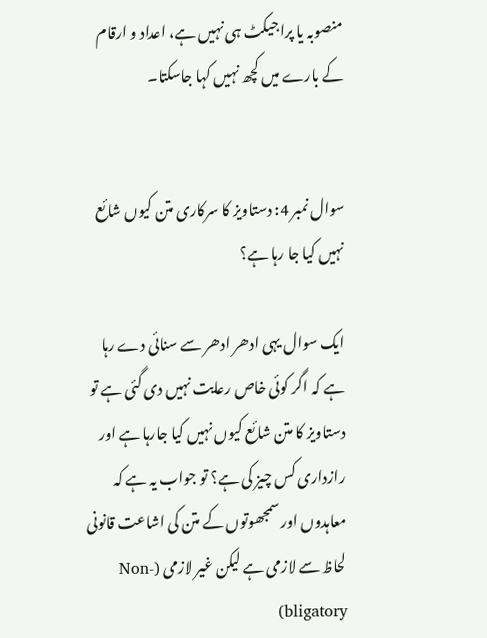منصوبہ یا پراجیکٹ ہی نہیں ہے، اعداد و ارقام کے بارے میں کچھ نہیں کہا جاسکتا۔


سوال نمبر 4: دستاویز کا سرکاری متن کیوں شائع نہیں کیا جا رہا ہے؟

ایک سوال یہی ادھر ادھر سے سنائی دے رہا ہے کہ اگر کوئی خاص رعایت نہیں دی گئی ہے تو دستاویز کا متن شائع کیوں نہیں کیا جارہا ہے اور رازداری کس چیز کی ہے؟ تو جواب یہ ہے کہ معاہدوں اور سمجھوتوں کے متن کی اشاعت قانونی لحاظ سے لازمی ہے لیکن غیر لازمی (Non-bligatory)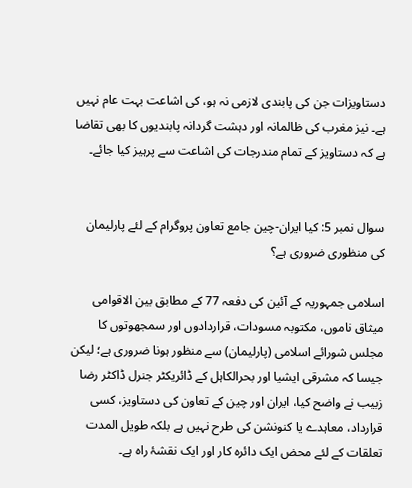دستاویزات جن کی پابندی لازمی نہ ہو، کی اشاعت بہت عام نہیں ہے۔ نیز مغرب کی ظالمانہ اور دہشت گردانہ پابندیوں کا بھی تقاضا ہے کہ دستاویز کے تمام مندرجات کی اشاعت سے پرہیز کیا جائے۔


سوال نمبر 5: کیا ایران-چین جامع تعاون پروگرام کے لئے پارلیمان کی منظوری ضروری ہے؟

اسلامی جمہوریہ کے آئین کی دفعہ 77 کے مطابق بین الاقوامی میثاق ناموں، مکتوبہ مسودات، قراردادوں اور سمجھوتوں کا مجلس شورائے اسلامی (پارلیمان) سے منظور ہونا ضروری ہے؛ لیکن جیسا کہ مشرقی ایشیا اور بحرالکاہل کے ڈائریکٹر جنرل ڈاکٹر رضا زبیب نے واضح کیا، ایران اور چین کے تعاون کی دستاویز، کسی قرارداد، معاہدے یا کنونشن کی طرح نہیں ہے بلکہ طویل المدت تعلقات کے لئے محض ایک دائرہ کار اور ایک نقشۂ راہ ہے۔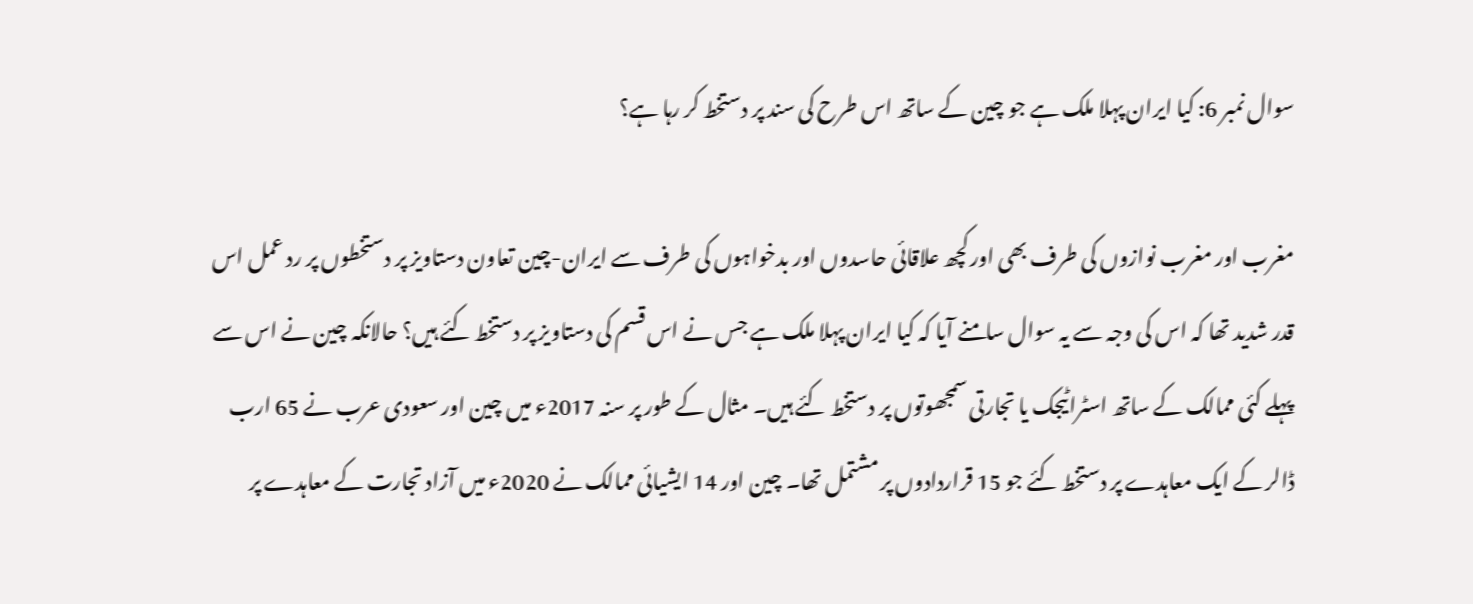سوال نمبر 6: کیا ایران پہلا ملک ہے جو چین کے ساتھ اس طرح کی سند پر دستخط کر رہا ہے؟

مغرب اور مغرب نوازوں کی طرف بھی اور کچھ علاقائی حاسدوں اور بدخواہوں کی طرف سے ایران-چین تعاون دستاویز پر دستخطوں پر رد عمل اس قدر شدید تھا کہ اس کی وجہ سے یہ سوال سامنے آیا کہ کیا ایران پہلا ملک ہے جس نے اس قسم کی دستاویز پر دستخط کئے ہیں؟ حالانکہ چین نے اس سے پہلے کئی ممالک کے ساتھ اسٹراٹیجک یا تجارتی سمجھوتوں پر دستخط کئے ہیں۔ مثال کے طور پر سنہ 2017ء میں چین اور سعودی عرب نے 65 ارب ڈالر کے ایک معاہدے پر دستخط کئے جو 15 قراردادوں پر مشتمل تھا۔ چین اور 14 ایشیائی ممالک نے 2020ء میں آزاد تجارت کے معاہدے پر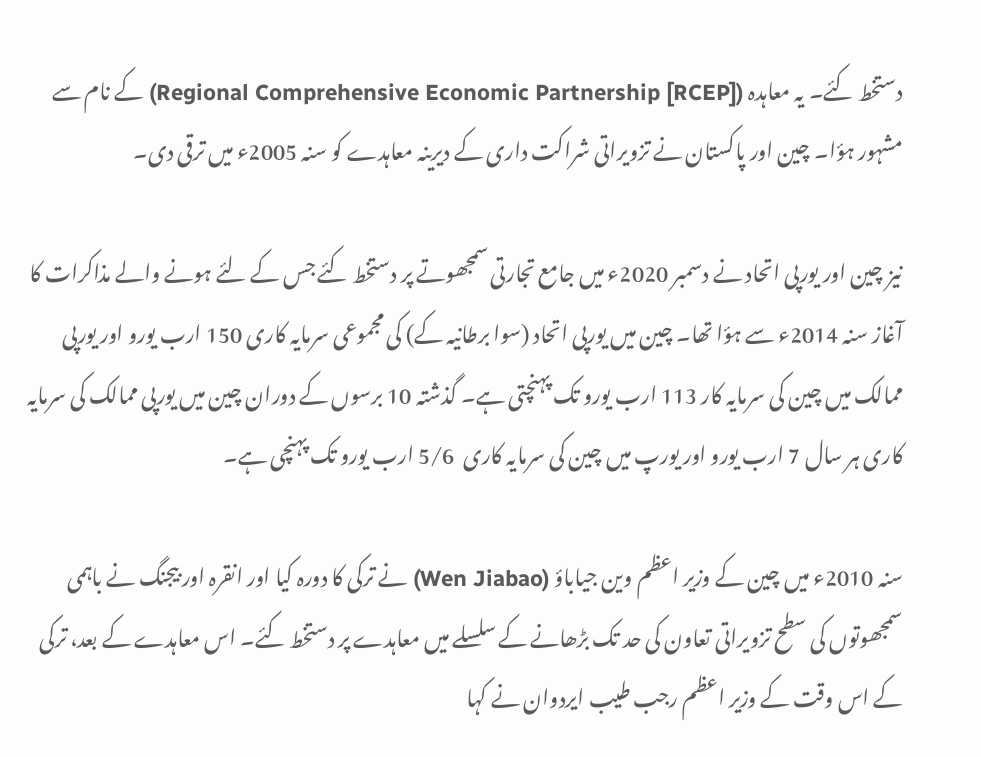دستخط کئے۔ یہ معاہدہ (Regional Comprehensive Economic Partnership [RCEP]) کے نام سے مشہور ہؤا۔ چین اور پاکستان نے تزویراتی شراکت داری کے دیرینہ معاہدے کو سنہ 2005ء میں ترقی دی۔

نیز چین اور یورپی اتحاد نے دسمبر 2020ء میں جامع تجارتی سمجھوتے پر دستخط کئے جس کے لئے ہونے والے مذاکرات کا آغاز سنہ 2014ء سے ہؤا تھا۔ چین میں یورپی اتحاد (سوا برطانیہ کے) کی مجموعی سرمایہ کاری 150 ارب یورو اور یورپی ممالک میں چین کی سرمایہ کار 113 ارب یورو تک پہنچتی ہے۔ گذشتہ 10 برسوں کے دوران چین میں یورپی ممالک کی سرمایہ کاری ہر سال 7 ارب یورو اور یورپ میں چین کی سرمایہ کاری  5/6 ارب یورو تک پہنچی ہے۔

سنہ 2010ء میں چین کے وزیر اعظم وین جیاباؤ (Wen Jiabao) نے ترکی کا دورہ کیا اور انقرہ اور بیجنگ نے باہمی سمجھوتوں کی سطح تزویراتی تعاون کی حد تک بڑھانے کے سلسلے میں معاہدے پر دستخط کئے۔ اس معاہدے کے بعد، ترکی کے اس وقت کے وزیر اعظم رجب طیب ایردوان نے کہا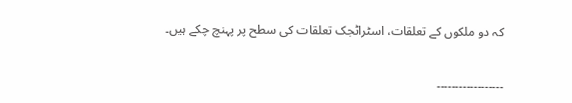کہ دو ملکوں کے تعلقات، اسٹراٹجک تعلقات کی سطح پر پہنچ چکے ہیں۔

۔۔۔۔۔۔۔۔۔۔۔۔۔۔۔۔۔۔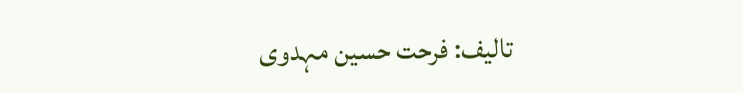تالیف: فرحت حسین مہدوی